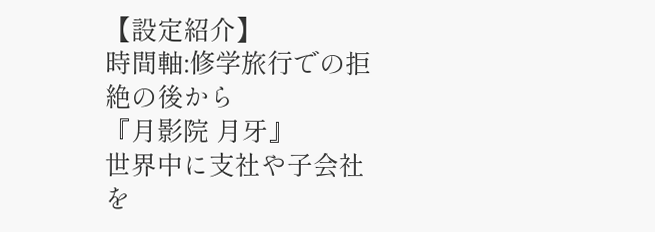【設定紹介】
時間軸:修学旅行での拒絶の後から
『月影院 月牙』
世界中に支社や子会社を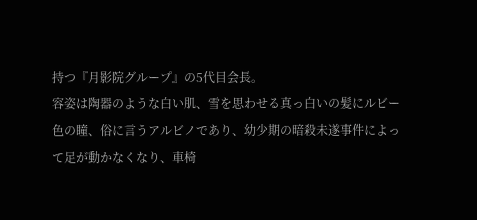持つ『月影院グループ』の5代目会長。
容姿は陶器のような白い肌、雪を思わせる真っ白いの髪にルビー色の瞳、俗に言うアルビノであり、幼少期の暗殺未遂事件によって足が動かなくなり、車椅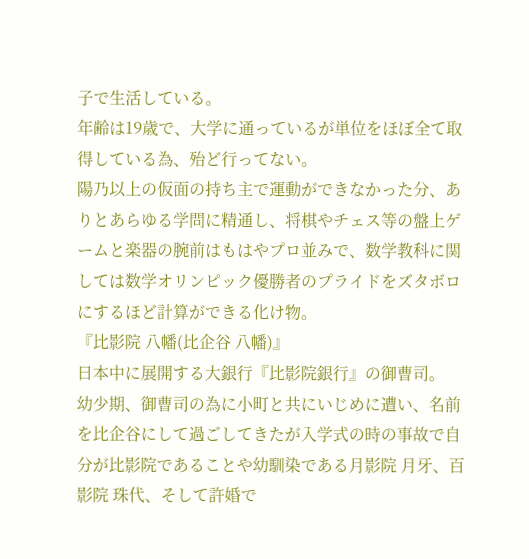子で生活している。
年齢は19歳で、大学に通っているが単位をほぼ全て取得している為、殆ど行ってない。
陽乃以上の仮面の持ち主で運動ができなかった分、ありとあらゆる学問に精通し、将棋やチェス等の盤上ゲームと楽器の腕前はもはやプロ並みで、数学教科に関しては数学オリンピック優勝者のプライドをズタボロにするほど計算ができる化け物。
『比影院 八幡(比企谷 八幡)』
日本中に展開する大銀行『比影院銀行』の御曹司。
幼少期、御曹司の為に小町と共にいじめに遭い、名前を比企谷にして過ごしてきたが入学式の時の事故で自分が比影院であることや幼馴染である月影院 月牙、百影院 珠代、そして許婚で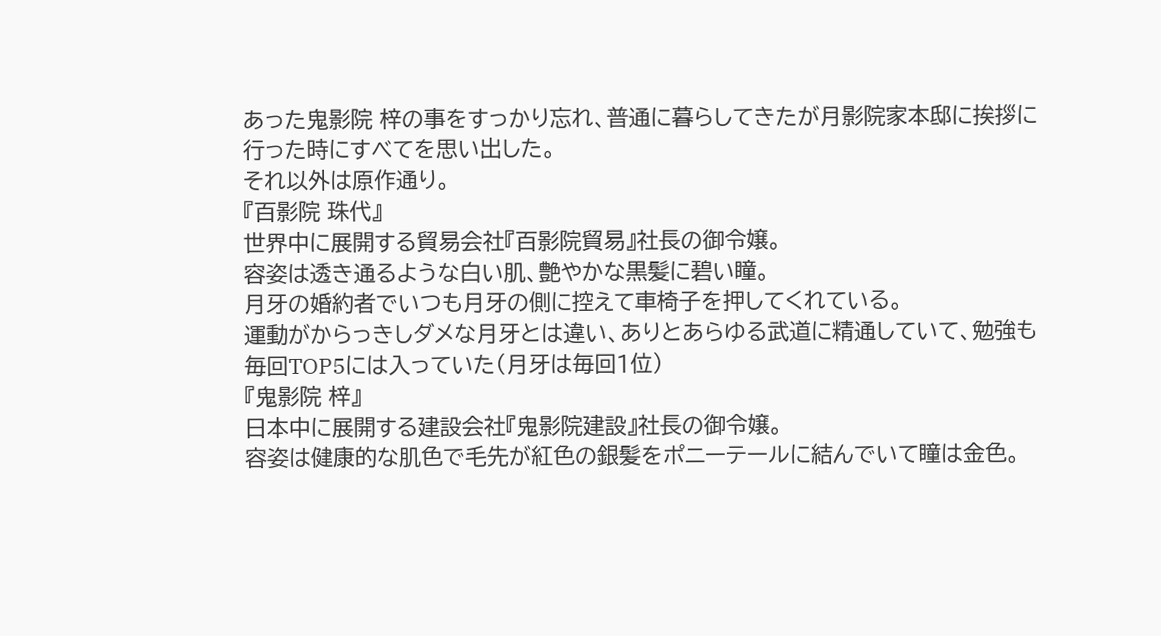あった鬼影院 梓の事をすっかり忘れ、普通に暮らしてきたが月影院家本邸に挨拶に行った時にすべてを思い出した。
それ以外は原作通り。
『百影院 珠代』
世界中に展開する貿易会社『百影院貿易』社長の御令嬢。
容姿は透き通るような白い肌、艶やかな黒髪に碧い瞳。
月牙の婚約者でいつも月牙の側に控えて車椅子を押してくれている。
運動がからっきしダメな月牙とは違い、ありとあらゆる武道に精通していて、勉強も毎回TOP5には入っていた(月牙は毎回1位)
『鬼影院 梓』
日本中に展開する建設会社『鬼影院建設』社長の御令嬢。
容姿は健康的な肌色で毛先が紅色の銀髪をポニーテールに結んでいて瞳は金色。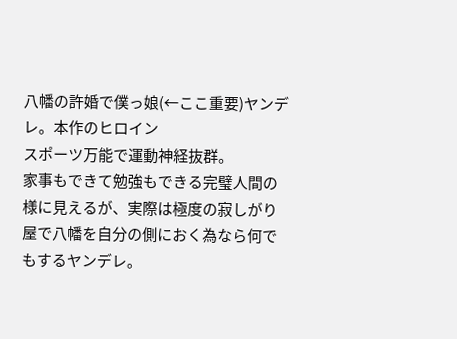八幡の許婚で僕っ娘(←ここ重要)ヤンデレ。本作のヒロイン
スポーツ万能で運動神経抜群。
家事もできて勉強もできる完璧人間の様に見えるが、実際は極度の寂しがり屋で八幡を自分の側におく為なら何でもするヤンデレ。